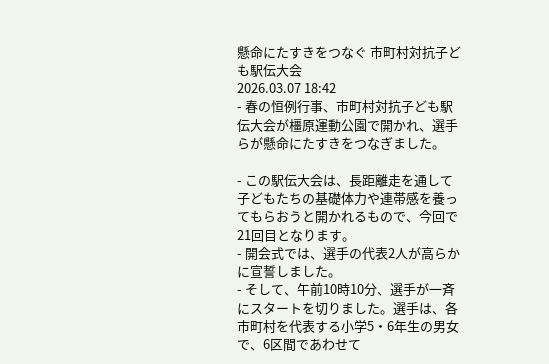懸命にたすきをつなぐ 市町村対抗子ども駅伝大会
2026.03.07 18:42
- 春の恒例行事、市町村対抗子ども駅伝大会が橿原運動公園で開かれ、選手らが懸命にたすきをつなぎました。

- この駅伝大会は、長距離走を通して子どもたちの基礎体力や連帯感を養ってもらおうと開かれるもので、今回で21回目となります。
- 開会式では、選手の代表2人が高らかに宣誓しました。
- そして、午前10時10分、選手が一斉にスタートを切りました。選手は、各市町村を代表する小学5・6年生の男女で、6区間であわせて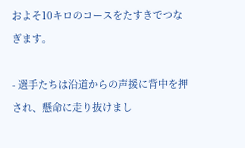およそ10キロのコースをたすきでつなぎます。

- 選手たちは沿道からの声援に背中を押され、懸命に走り抜けまし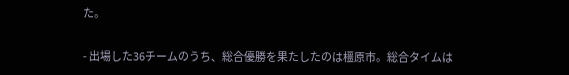た。

- 出場した36チームのうち、総合優勝を果たしたのは橿原市。総合タイムは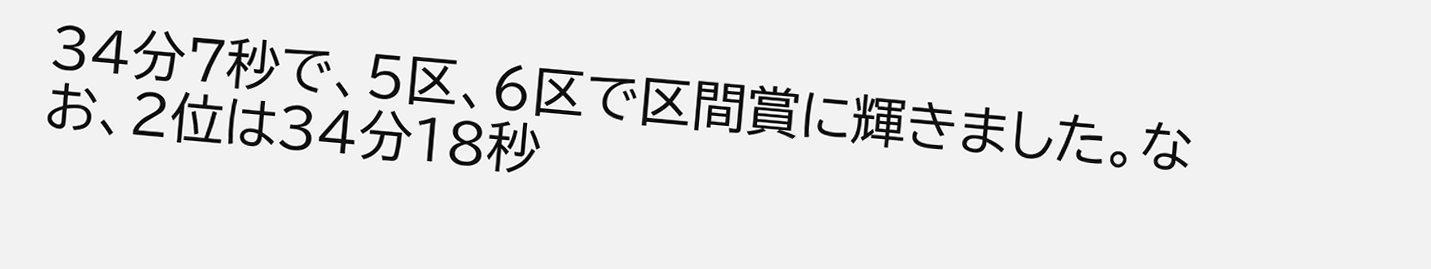34分7秒で、5区、6区で区間賞に輝きました。なお、2位は34分18秒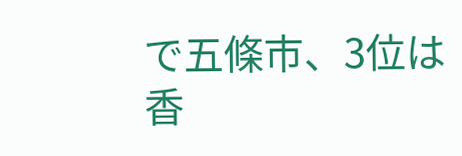で五條市、3位は香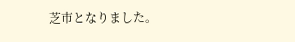芝市となりました。